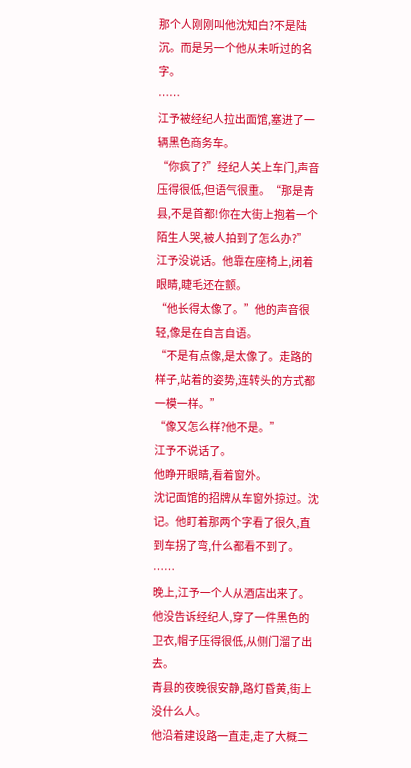那个人刚刚叫他沈知白?不是陆沉。而是另一个他从未听过的名字。
……
江予被经纪人拉出面馆,塞进了一辆黑色商务车。
“你疯了?”经纪人关上车门,声音压得很低,但语气很重。“那是青县,不是首都!你在大街上抱着一个陌生人哭,被人拍到了怎么办?”
江予没说话。他靠在座椅上,闭着眼睛,睫毛还在颤。
“他长得太像了。”他的声音很轻,像是在自言自语。
“不是有点像,是太像了。走路的样子,站着的姿势,连转头的方式都一模一样。”
“像又怎么样?他不是。”
江予不说话了。
他睁开眼睛,看着窗外。
沈记面馆的招牌从车窗外掠过。沈记。他盯着那两个字看了很久,直到车拐了弯,什么都看不到了。
……
晚上,江予一个人从酒店出来了。
他没告诉经纪人,穿了一件黑色的卫衣,帽子压得很低,从侧门溜了出去。
青县的夜晚很安静,路灯昏黄,街上没什么人。
他沿着建设路一直走,走了大概二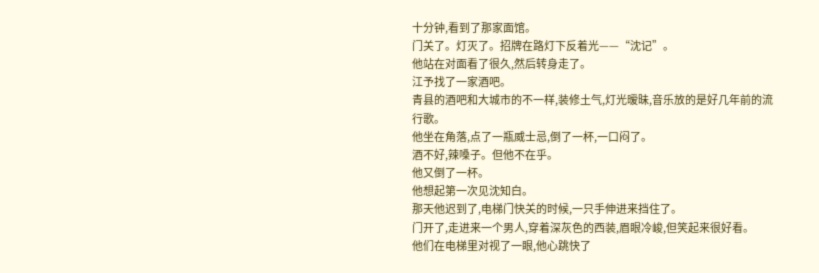十分钟,看到了那家面馆。
门关了。灯灭了。招牌在路灯下反着光——“沈记”。
他站在对面看了很久,然后转身走了。
江予找了一家酒吧。
青县的酒吧和大城市的不一样,装修土气,灯光暧昧,音乐放的是好几年前的流行歌。
他坐在角落,点了一瓶威士忌,倒了一杯,一口闷了。
酒不好,辣嗓子。但他不在乎。
他又倒了一杯。
他想起第一次见沈知白。
那天他迟到了,电梯门快关的时候,一只手伸进来挡住了。
门开了,走进来一个男人,穿着深灰色的西装,眉眼冷峻,但笑起来很好看。
他们在电梯里对视了一眼,他心跳快了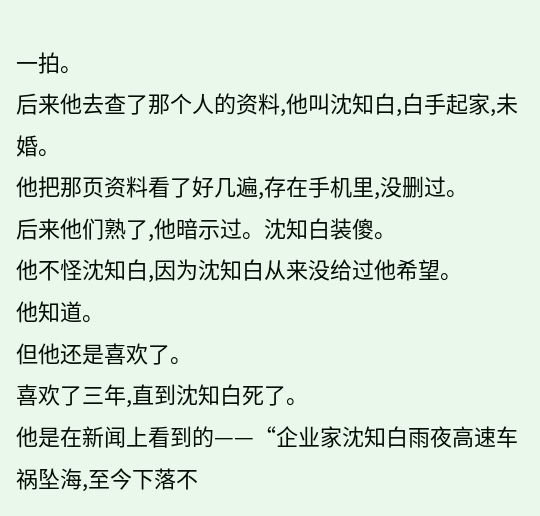一拍。
后来他去查了那个人的资料,他叫沈知白,白手起家,未婚。
他把那页资料看了好几遍,存在手机里,没删过。
后来他们熟了,他暗示过。沈知白装傻。
他不怪沈知白,因为沈知白从来没给过他希望。
他知道。
但他还是喜欢了。
喜欢了三年,直到沈知白死了。
他是在新闻上看到的——“企业家沈知白雨夜高速车祸坠海,至今下落不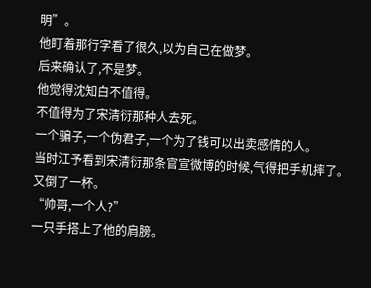明”。
他盯着那行字看了很久,以为自己在做梦。
后来确认了,不是梦。
他觉得沈知白不值得。
不值得为了宋清衍那种人去死。
一个骗子,一个伪君子,一个为了钱可以出卖感情的人。
当时江予看到宋清衍那条官宣微博的时候,气得把手机摔了。
又倒了一杯。
“帅哥,一个人?”
一只手搭上了他的肩膀。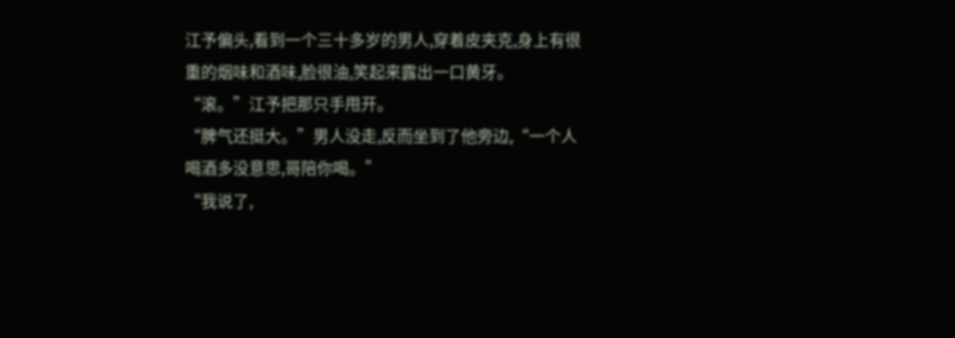江予偏头,看到一个三十多岁的男人,穿着皮夹克,身上有很重的烟味和酒味,脸很油,笑起来露出一口黄牙。
“滚。”江予把那只手甩开。
“脾气还挺大。”男人没走,反而坐到了他旁边,“一个人喝酒多没意思,哥陪你喝。”
“我说了,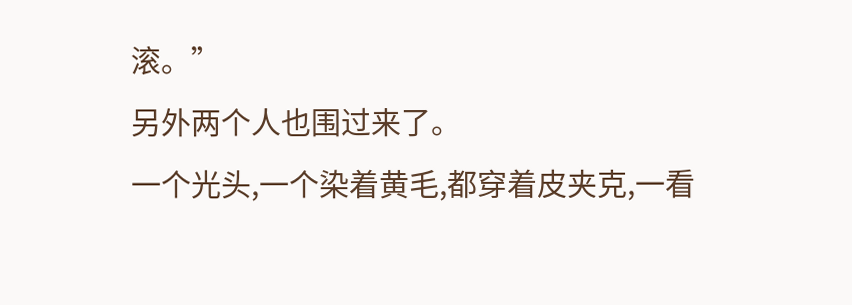滚。”
另外两个人也围过来了。
一个光头,一个染着黄毛,都穿着皮夹克,一看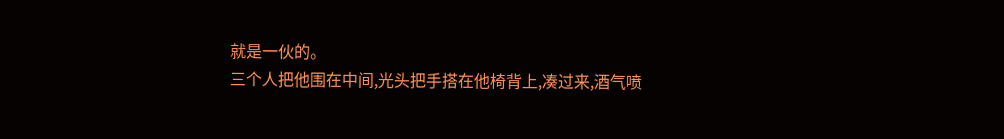就是一伙的。
三个人把他围在中间,光头把手搭在他椅背上,凑过来,酒气喷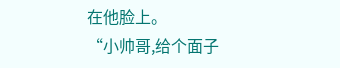在他脸上。
“小帅哥,给个面子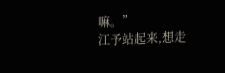嘛。”
江予站起来,想走